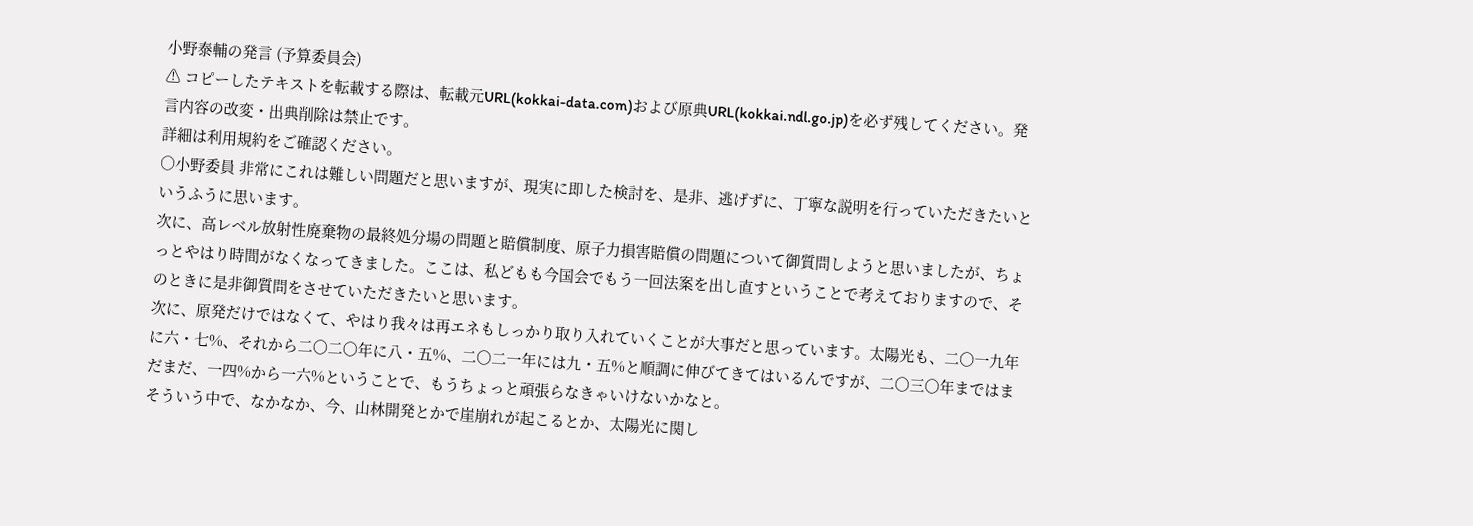小野泰輔の発言 (予算委員会)
⚠ コピーしたテキストを転載する際は、転載元URL(kokkai-data.com)および原典URL(kokkai.ndl.go.jp)を必ず残してください。発言内容の改変・出典削除は禁止です。
詳細は利用規約をご確認ください。
○小野委員 非常にこれは難しい問題だと思いますが、現実に即した検討を、是非、逃げずに、丁寧な説明を行っていただきたいというふうに思います。
次に、高レベル放射性廃棄物の最終処分場の問題と賠償制度、原子力損害賠償の問題について御質問しようと思いましたが、ちょっとやはり時間がなくなってきました。ここは、私どもも今国会でもう一回法案を出し直すということで考えておりますので、そのときに是非御質問をさせていただきたいと思います。
次に、原発だけではなくて、やはり我々は再エネもしっかり取り入れていくことが大事だと思っています。太陽光も、二〇一九年に六・七%、それから二〇二〇年に八・五%、二〇二一年には九・五%と順調に伸びてきてはいるんですが、二〇三〇年まではまだまだ、一四%から一六%ということで、もうちょっと頑張らなきゃいけないかなと。
そういう中で、なかなか、今、山林開発とかで崖崩れが起こるとか、太陽光に関し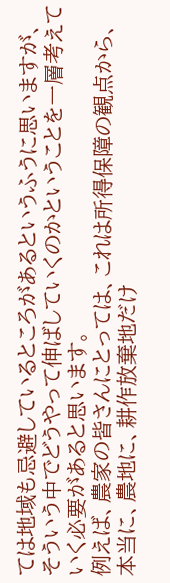ては地域も忌避しているところがあるというふうに思いますが、そういう中でどうやって伸ばしていくのかということを一層考えていく必要があると思います。
例えば、農家の皆さんにとっては、これは所得保障の観点から、本当に、農地に、耕作放棄地だけ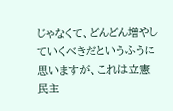じゃなくて、どんどん増やしていくべきだというふうに思いますが、これは立憲民主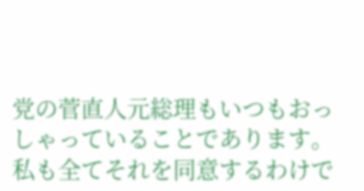党の菅直人元総理もいつもおっしゃっていることであります。私も全てそれを同意するわけで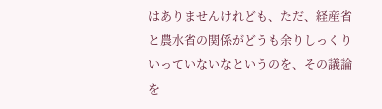はありませんけれども、ただ、経産省と農水省の関係がどうも余りしっくりいっていないなというのを、その議論を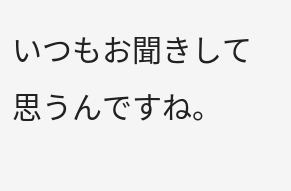いつもお聞きして思うんですね。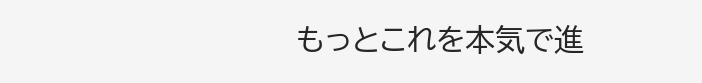もっとこれを本気で進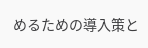めるための導入策と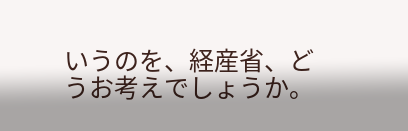いうのを、経産省、どうお考えでしょうか。